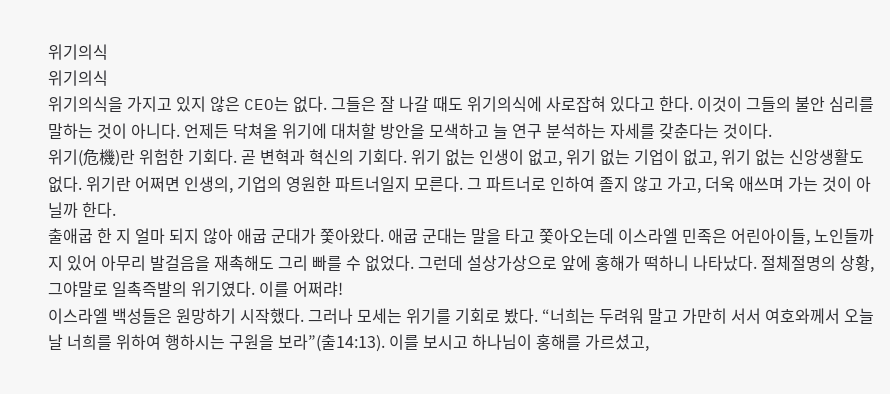위기의식
위기의식
위기의식을 가지고 있지 않은 CEO는 없다. 그들은 잘 나갈 때도 위기의식에 사로잡혀 있다고 한다. 이것이 그들의 불안 심리를 말하는 것이 아니다. 언제든 닥쳐올 위기에 대처할 방안을 모색하고 늘 연구 분석하는 자세를 갖춘다는 것이다.
위기(危機)란 위험한 기회다. 곧 변혁과 혁신의 기회다. 위기 없는 인생이 없고, 위기 없는 기업이 없고, 위기 없는 신앙생활도 없다. 위기란 어쩌면 인생의, 기업의 영원한 파트너일지 모른다. 그 파트너로 인하여 졸지 않고 가고, 더욱 애쓰며 가는 것이 아닐까 한다.
출애굽 한 지 얼마 되지 않아 애굽 군대가 쫓아왔다. 애굽 군대는 말을 타고 쫓아오는데 이스라엘 민족은 어린아이들, 노인들까지 있어 아무리 발걸음을 재촉해도 그리 빠를 수 없었다. 그런데 설상가상으로 앞에 홍해가 떡하니 나타났다. 절체절명의 상황, 그야말로 일촉즉발의 위기였다. 이를 어쩌랴!
이스라엘 백성들은 원망하기 시작했다. 그러나 모세는 위기를 기회로 봤다. “너희는 두려워 말고 가만히 서서 여호와께서 오늘날 너희를 위하여 행하시는 구원을 보라”(출14:13). 이를 보시고 하나님이 홍해를 가르셨고,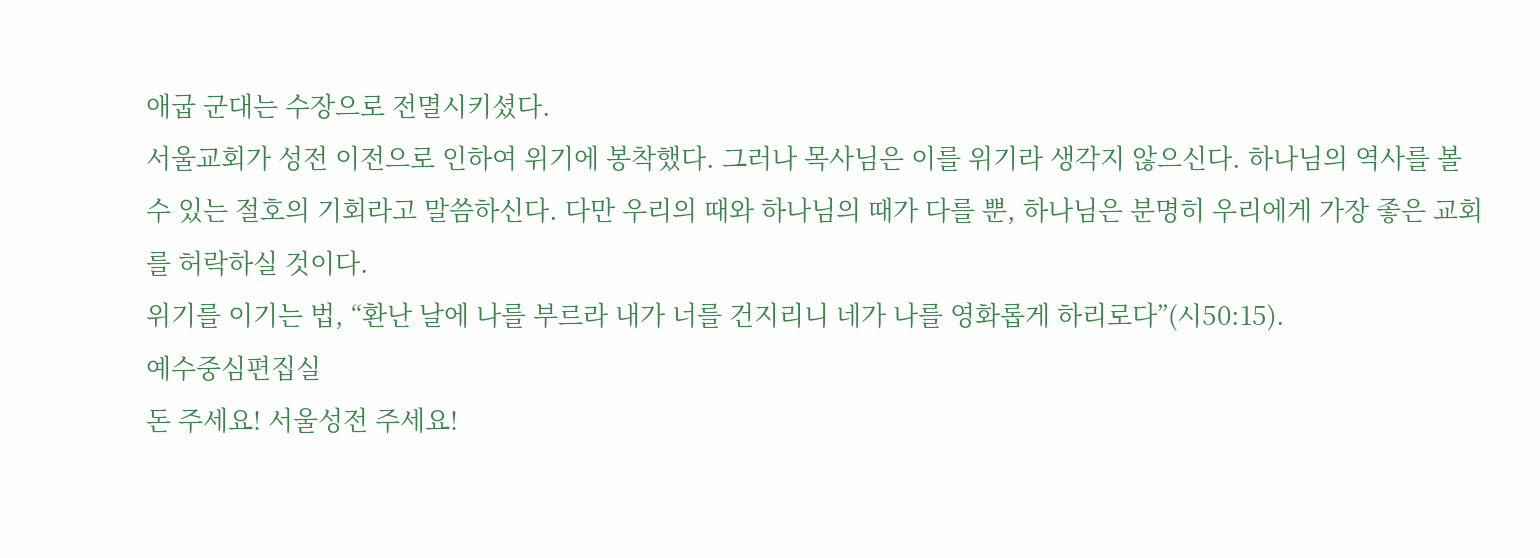애굽 군대는 수장으로 전멸시키셨다.
서울교회가 성전 이전으로 인하여 위기에 봉착했다. 그러나 목사님은 이를 위기라 생각지 않으신다. 하나님의 역사를 볼 수 있는 절호의 기회라고 말씀하신다. 다만 우리의 때와 하나님의 때가 다를 뿐, 하나님은 분명히 우리에게 가장 좋은 교회를 허락하실 것이다.
위기를 이기는 법, “환난 날에 나를 부르라 내가 너를 건지리니 네가 나를 영화롭게 하리로다”(시50:15).
예수중심편집실
돈 주세요! 서울성전 주세요!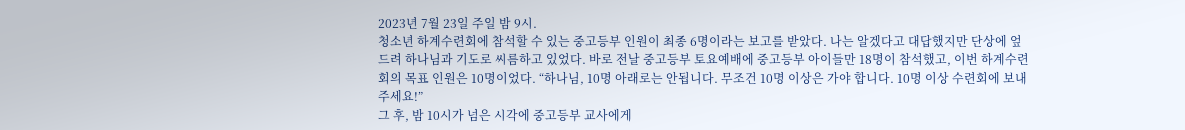2023년 7월 23일 주일 밤 9시.
청소년 하계수련회에 참석할 수 있는 중고등부 인원이 최종 6명이라는 보고를 받았다. 나는 알겠다고 대답했지만 단상에 엎드려 하나님과 기도로 씨름하고 있었다. 바로 전날 중고등부 토요예배에 중고등부 아이들만 18명이 참석했고, 이번 하계수련회의 목표 인원은 10명이었다. “하나님, 10명 아래로는 안됩니다. 무조건 10명 이상은 가야 합니다. 10명 이상 수련회에 보내주세요!”
그 후, 밤 10시가 넘은 시각에 중고등부 교사에게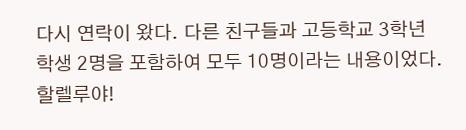다시 연락이 왔다. 다른 친구들과 고등학교 3학년 학생 2명을 포함하여 모두 10명이라는 내용이었다. 할렐루야!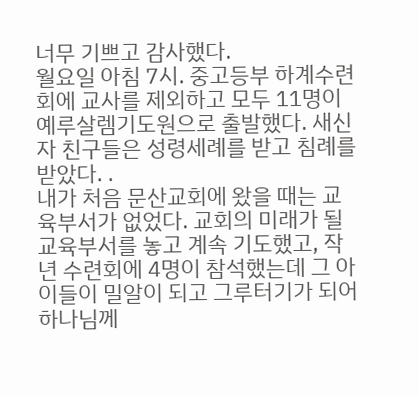너무 기쁘고 감사했다.
월요일 아침 7시. 중고등부 하계수련회에 교사를 제외하고 모두 11명이 예루살렘기도원으로 출발했다. 새신자 친구들은 성령세례를 받고 침례를 받았다. .
내가 처음 문산교회에 왔을 때는 교육부서가 없었다. 교회의 미래가 될 교육부서를 놓고 계속 기도했고, 작년 수련회에 4명이 참석했는데 그 아이들이 밀알이 되고 그루터기가 되어 하나님께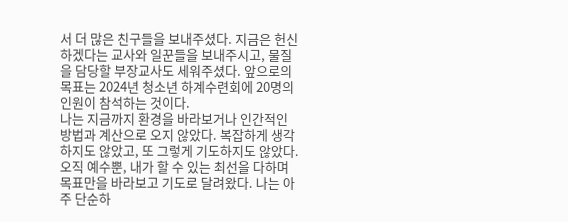서 더 많은 친구들을 보내주셨다. 지금은 헌신하겠다는 교사와 일꾼들을 보내주시고, 물질을 담당할 부장교사도 세워주셨다. 앞으로의 목표는 2024년 청소년 하계수련회에 20명의 인원이 참석하는 것이다.
나는 지금까지 환경을 바라보거나 인간적인 방법과 계산으로 오지 않았다. 복잡하게 생각하지도 않았고, 또 그렇게 기도하지도 않았다. 오직 예수뿐, 내가 할 수 있는 최선을 다하며 목표만을 바라보고 기도로 달려왔다. 나는 아주 단순하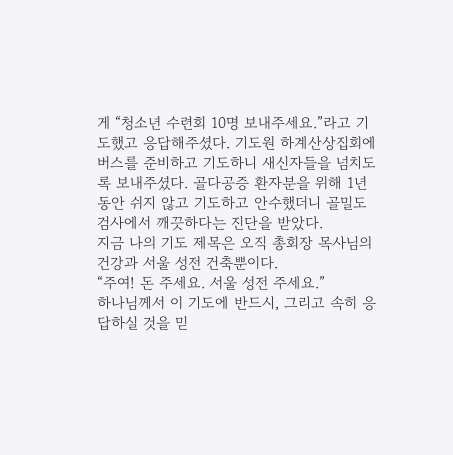게 “청소년 수련회 10명 보내주세요.”라고 기도했고 응답해주셨다. 기도원 하계산상집회에 버스를 준비하고 기도하니 새신자들을 넘치도록 보내주셨다. 골다공증 환자분을 위해 1년 동안 쉬지 않고 기도하고 안수했더니 골밀도 검사에서 깨끗하다는 진단을 받았다.
지금 나의 기도 제목은 오직 총회장 목사님의 건강과 서울 성전 건축뿐이다.
“주여! 돈 주세요. 서울 성전 주세요.”
하나님께서 이 기도에 반드시, 그리고 속히 응답하실 것을 믿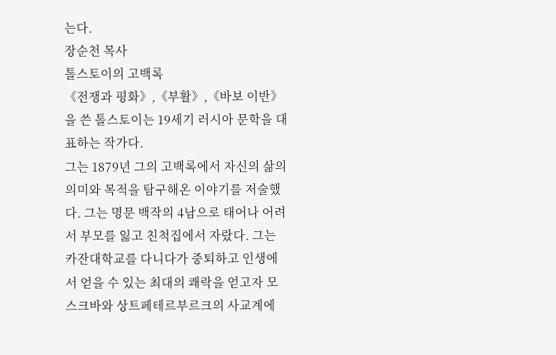는다.
장순천 목사
톨스토이의 고백록
《전쟁과 평화》,《부활》,《바보 이반》을 쓴 톨스토이는 19세기 러시아 문학을 대표하는 작가다.
그는 1879년 그의 고백록에서 자신의 삶의 의미와 목적을 탐구해온 이야기를 저술했다. 그는 명문 백작의 4남으로 태어나 어려서 부모를 잃고 친척집에서 자랐다. 그는 카잔대학교를 다니다가 중퇴하고 인생에서 얻을 수 있는 최대의 쾌락을 얻고자 모스크바와 상트페테르부르크의 사교계에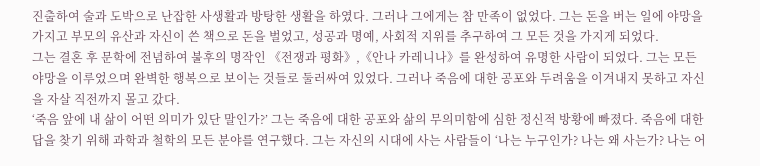진출하여 술과 도박으로 난잡한 사생활과 방탕한 생활을 하였다. 그러나 그에게는 참 만족이 없었다. 그는 돈을 버는 일에 야망을 가지고 부모의 유산과 자신이 쓴 책으로 돈을 벌었고, 성공과 명예, 사회적 지위를 추구하여 그 모든 것을 가지게 되었다.
그는 결혼 후 문학에 전념하여 불후의 명작인 《전쟁과 평화》,《안나 카레니나》를 완성하여 유명한 사람이 되었다. 그는 모든 야망을 이루었으며 완벽한 행복으로 보이는 것들로 둘러싸여 있었다. 그러나 죽음에 대한 공포와 두려움을 이겨내지 못하고 자신을 자살 직전까지 몰고 갔다.
‘죽음 앞에 내 삶이 어떤 의미가 있단 말인가?’ 그는 죽음에 대한 공포와 삶의 무의미함에 심한 정신적 방황에 빠졌다. 죽음에 대한 답을 찾기 위해 과학과 철학의 모든 분야를 연구했다. 그는 자신의 시대에 사는 사람들이 ‘나는 누구인가? 나는 왜 사는가? 나는 어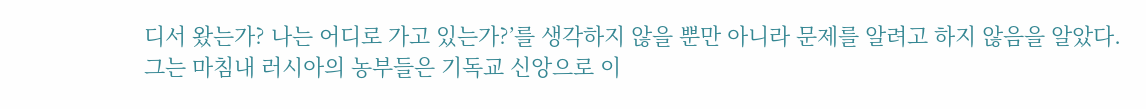디서 왔는가? 나는 어디로 가고 있는가?’를 생각하지 않을 뿐만 아니라 문제를 알려고 하지 않음을 알았다.
그는 마침내 러시아의 농부들은 기독교 신앙으로 이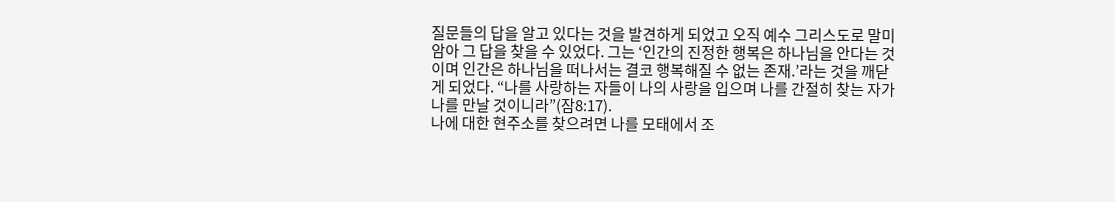질문들의 답을 알고 있다는 것을 발견하게 되었고 오직 예수 그리스도로 말미암아 그 답을 찾을 수 있었다. 그는 ‘인간의 진정한 행복은 하나님을 안다는 것이며 인간은 하나님을 떠나서는 결코 행복해질 수 없는 존재.’라는 것을 깨닫게 되었다. “나를 사랑하는 자들이 나의 사랑을 입으며 나를 간절히 찾는 자가 나를 만날 것이니라”(잠8:17).
나에 대한 현주소를 찾으려면 나를 모태에서 조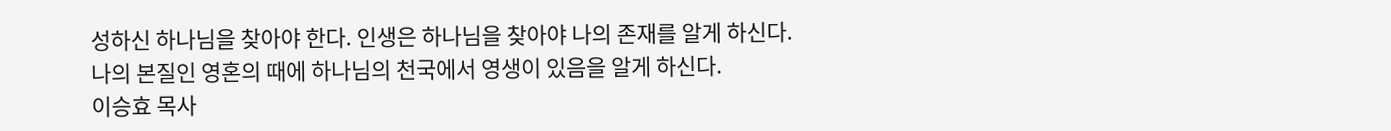성하신 하나님을 찾아야 한다. 인생은 하나님을 찾아야 나의 존재를 알게 하신다. 나의 본질인 영혼의 때에 하나님의 천국에서 영생이 있음을 알게 하신다.
이승효 목사